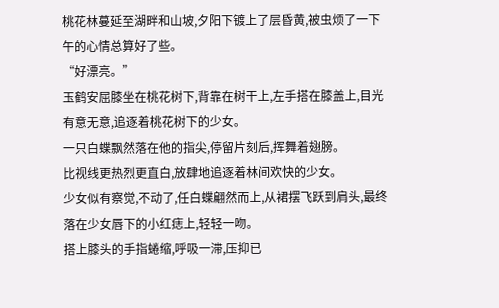桃花林蔓延至湖畔和山坡,夕阳下镀上了层昏黄,被虫烦了一下午的心情总算好了些。
“好漂亮。”
玉鹤安屈膝坐在桃花树下,背靠在树干上,左手搭在膝盖上,目光有意无意,追逐着桃花树下的少女。
一只白蝶飘然落在他的指尖,停留片刻后,挥舞着翅膀。
比视线更热烈更直白,放肆地追逐着林间欢快的少女。
少女似有察觉,不动了,任白蝶翩然而上,从裙摆飞跃到肩头,最终落在少女唇下的小红痣上,轻轻一吻。
搭上膝头的手指蜷缩,呼吸一滞,压抑已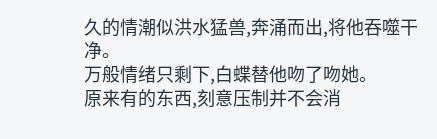久的情潮似洪水猛兽,奔涌而出,将他吞噬干净。
万般情绪只剩下,白蝶替他吻了吻她。
原来有的东西,刻意压制并不会消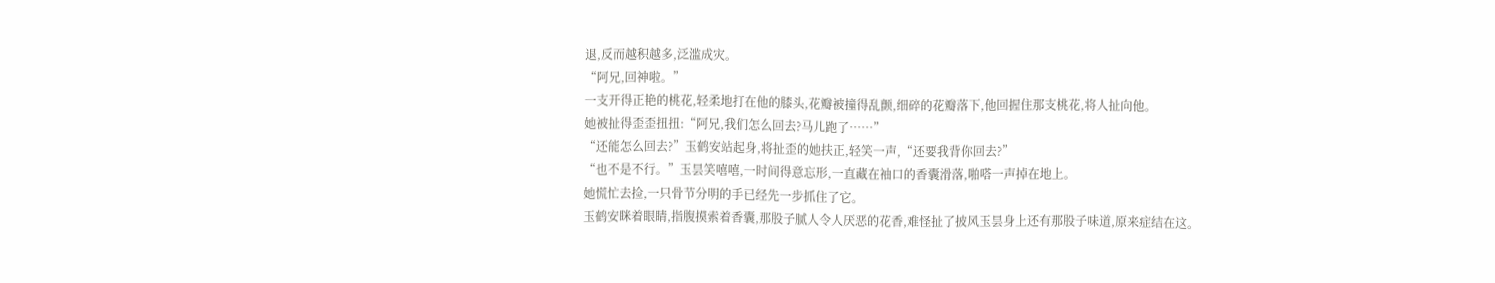退,反而越积越多,泛滥成灾。
“阿兄,回神啦。”
一支开得正艳的桃花,轻柔地打在他的膝头,花瓣被撞得乱颤,细碎的花瓣落下,他回握住那支桃花,将人扯向他。
她被扯得歪歪扭扭:“阿兄,我们怎么回去?马儿跑了……”
“还能怎么回去?”玉鹤安站起身,将扯歪的她扶正,轻笑一声,“还要我背你回去?”
“也不是不行。”玉昙笑嘻嘻,一时间得意忘形,一直藏在袖口的香囊滑落,啪嗒一声掉在地上。
她慌忙去捡,一只骨节分明的手已经先一步抓住了它。
玉鹤安眯着眼睛,指腹摸索着香囊,那股子腻人令人厌恶的花香,难怪扯了披风玉昙身上还有那股子味道,原来症结在这。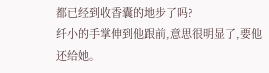都已经到收香囊的地步了吗?
纤小的手掌伸到他跟前,意思很明显了,要他还给她。